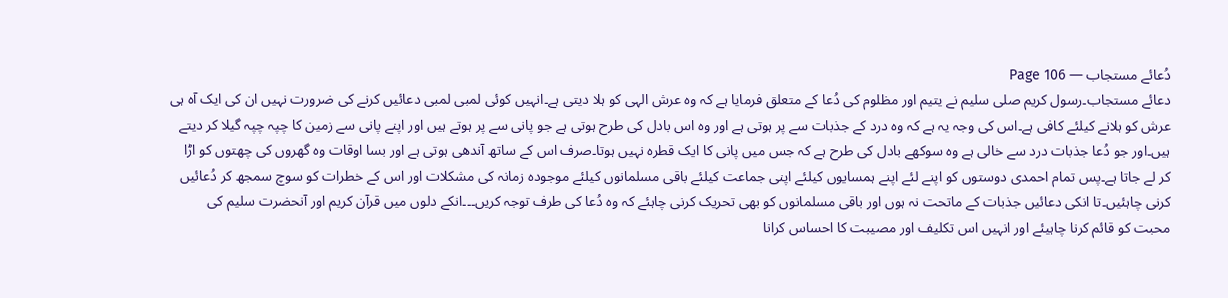دُعائے مستجاب — Page 106
دعائے مستجاب۔رسول کریم صلی سلیم نے یتیم اور مظلوم کی دُعا کے متعلق فرمایا ہے کہ وہ عرش الہی کو ہلا دیتی ہے۔انہیں کوئی لمبی لمبی دعائیں کرنے کی ضرورت نہیں ان کی ایک آہ ہی عرش کو ہلانے کیلئے کافی ہے۔اس کی وجہ یہ ہے کہ وہ درد کے جذبات سے پر ہوتی ہے اور وہ اس بادل کی طرح ہوتی ہے جو پانی سے پر ہوتے ہیں اور اپنے پانی سے زمین کا چپہ چپہ گیلا کر دیتے ہیں۔اور جو دُعا جذبات درد سے خالی ہے وہ سوکھے بادل کی طرح ہے کہ جس میں پانی کا ایک قطرہ نہیں ہوتا۔صرف اس کے ساتھ آندھی ہوتی ہے اور بسا اوقات وہ گھروں کی چھتوں کو اڑا کر لے جاتا ہے۔پس تمام احمدی دوستوں کو اپنے لئے اپنے ہمسایوں کیلئے اپنی جماعت کیلئے باقی مسلمانوں کیلئے موجودہ زمانہ کی مشکلات اور اس کے خطرات کو سوچ سمجھ کر دُعائیں کرنی چاہئیں۔تا انکی دعائیں جذبات کے ماتحت نہ ہوں اور باقی مسلمانوں کو بھی تحریک کرنی چاہئے کہ وہ دُعا کی طرف توجہ کریں۔۔۔انکے دلوں میں قرآن کریم اور آنحضرت سلیم کی محبت کو قائم کرنا چاہیئے اور انہیں اس تکلیف اور مصیبت کا احساس کرانا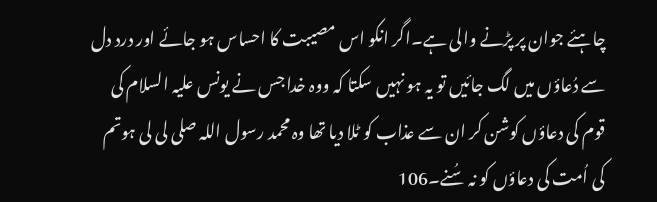چاہئے جوان پر پڑنے والی ہے۔اگر انکو اس مصیبت کا احساس ہو جائے اور درد دل سے دُعاؤں میں لگ جائیں تو یہ ہو نہیں سکتا کہ ووہ خدا جس نے یونس علیہ السلام کی قوم کی دعاؤں کوشن کر ان سے عذاب کو ٹلا دیا تھا وہ محمد رسول اللہ صلی لی لی ہوتم کی اُمت کی دعاؤں کو نہ سُنے۔106